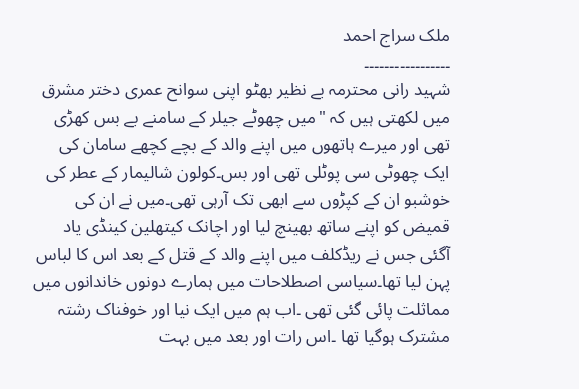ملک سراج احمد
۔۔۔۔۔۔۔۔۔۔۔۔۔۔۔۔۔
شہید رانی محترمہ بے نظیر بھٹو اپنی سوانح عمری دختر مشرق میں لکھتی ہیں کہ "میں چھوٹے جیلر کے سامنے بے بس کھڑی تھی اور میرے ہاتھوں میں اپنے والد کے بچے کچھے سامان کی ایک چھوٹی سی پوٹلی تھی اور بس۔کولون شالیمار کے عطر کی خوشبو ان کے کپڑوں سے ابھی تک آرہی تھی۔میں نے ان کی قمیض کو اپنے ساتھ بھینچ لیا اور اچانک کیتھلین کینڈی یاد آگئی جس نے ریڈکلف میں اپنے والد کے قتل کے بعد اس کا لباس پہن لیا تھا۔سیاسی اصطلاحات میں ہمارے دونوں خاندانوں میں مماثلت پائی گئی تھی ۔اب ہم میں ایک نیا اور خوفناک رشتہ مشترک ہوگیا تھا ۔اس رات اور بعد میں بہت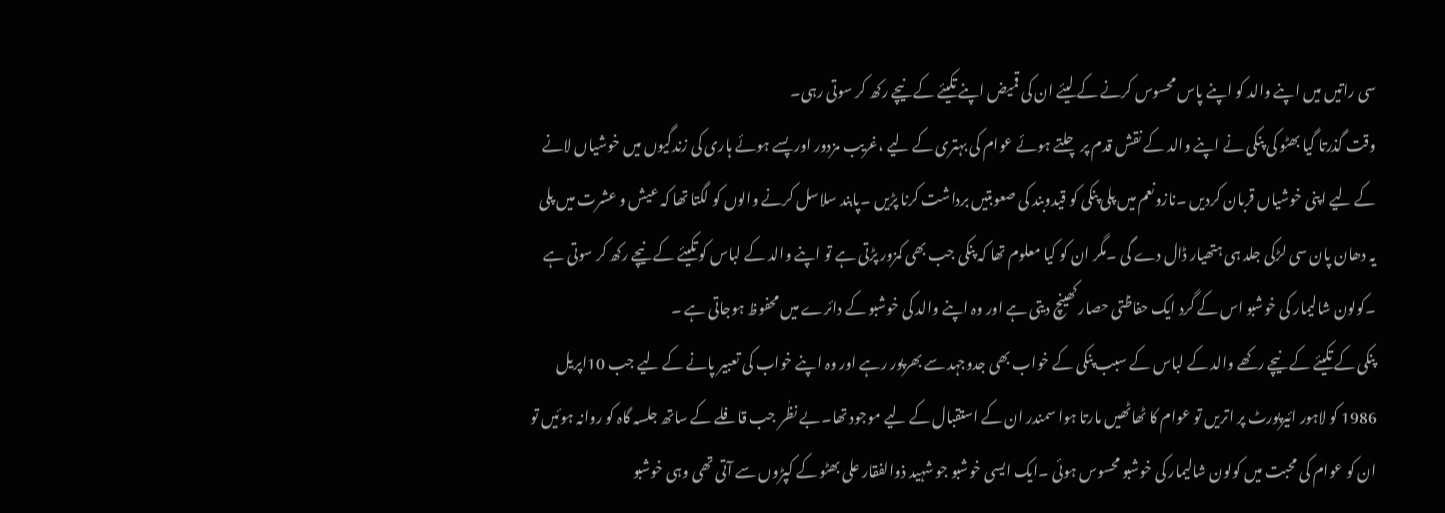سی راتیں میں اپنے والد کو اپنے پاس محسوس کرنے کے لیئے ان کی قمیض اپنے تکیئے کے نیچے رکھ کر سوتی رہی۔
وقت گذرتا گیا بھٹو کی پنکی نے اپنے والد کے نقش قدم پر چلتے ہوئے عوام کی بہتری کے لیے ،غریب مزدور اور پسے ہوئے ہاری کی زندگیوں میں خوشیاں لانے کے لیے اپنی خوشیاں قربان کردیں ۔نازونعم میں پلی پنکی کو قیدوبند کی صعوبتیں برداشت کرنا پڑیں ۔پابند سلاسل کرنے والوں کو لگتا تھا کہ عیش و عشرت میں پلی یہ دھان پان سی لڑکی جلد ہی ہتھیار ڈال دے گی ۔مگر ان کو کیا معلوم تھا کہ پنکی جب بھی کمزور پڑتی ہے تو اپنے والد کے لباس کو تکیئے کے نیچے رکھ کر سوتی ہے ۔کولون شالیمار کی خوشبو اس کے گرد ایک حفاظتی حصار کھینچ دیتی ہے اور وہ اپنے والد کی خوشبو کے دائرے میں محفوظ ہوجاتی ہے ۔
پنکی کے تکیئے کے نیچے رکھے والد کے لباس کے سبب پنکی کے خواب بھی جدوجہد سے بھرپور رہے اور وہ اپنے خواب کی تعبیر پانے کے لیے جب 10اپریل 1986 کو لاہور ائیرپورٹ پر اتریں تو عوام کا ٹھاٹھیں مارتا ہوا سمندر ان کے استقبال کے لیے موجود تھا۔بے نظٰر جب قافلے کے ساتھ جلسہ گاہ کو روانہ ہوئیں تو ان کو عوام کی محبت میں کولون شالیمار کی خوشبو محسوس ہوئی ۔ایک ایسی خوشبو جو شہید ذوالفقار علی بھٹو کے کپڑوں سے آتی تھی وہی خوشبو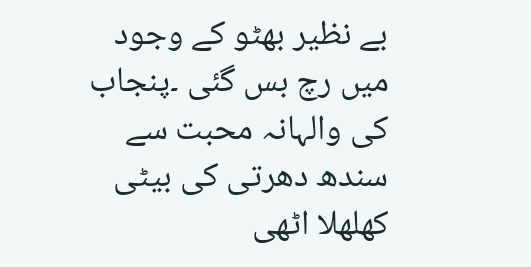بے نظیر بھٹو کے وجود میں رچ بس گئی ۔پنجاب کی والہانہ محبت سے سندھ دھرتی کی بیٹی کھلھلا اٹھی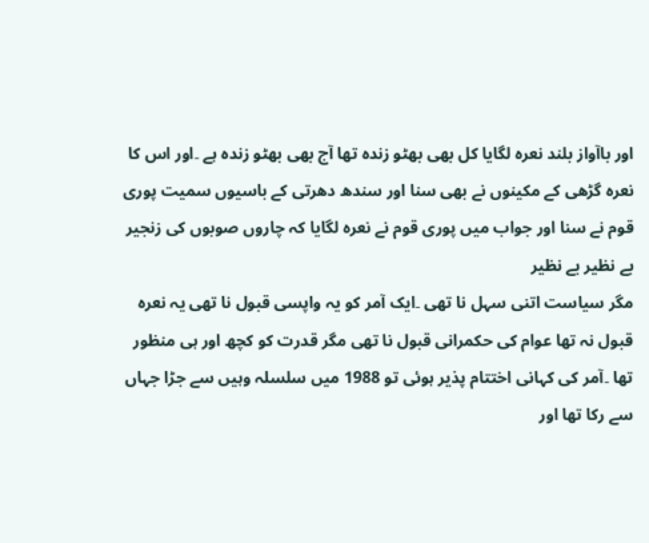اور باآواز بلند نعرہ لگایا کل بھی بھٹو زندہ تھا آج بھی بھٹو زندہ ہے ۔اور اس کا نعرہ گڑھی کے مکینوں نے بھی سنا اور سندھ دھرتی کے باسیوں سمیت پوری قوم نے سنا اور جواب میں پوری قوم نے نعرہ لگایا کہ چاروں صوبوں کی زنجیر بے نظیر بے نظیر
مگر سیاست اتنی سہل نا تھی ۔ایک آمر کو یہ واپسی قبول نا تھی یہ نعرہ قبول نہ تھا عوام کی حکمرانی قبول نا تھی مگر قدرت کو کچھ اور ہی منظور تھا ۔آمر کی کہانی اختتام پذیر ہوئی تو 1988 میں سلسلہ وہیں سے جڑا جہاں سے رکا تھا اور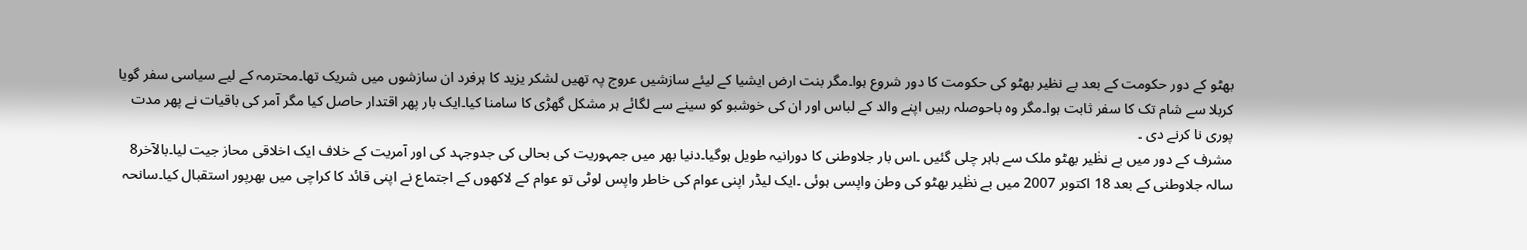بھٹو کے دور حکومت کے بعد بے نظیر بھٹو کی حکومت کا دور شروع ہوا۔مگر بنت ارض ایشیا کے لیئے سازشیں عروج پہ تھیں لشکر یزید کا ہرفرد ان سازشوں میں شریک تھا۔محترمہ کے لیے سیاسی سفر گویا کربلا سے شام تک کا سفر ثابت ہوا۔مگر وہ باحوصلہ رہیں اپنے والد کے لباس اور ان کی خوشبو کو سینے سے لگائے ہر مشکل گھڑی کا سامنا کیا۔ایک بار پھر اقتدار حاصل کیا مگر آمر کی باقیات نے پھر مدت پوری نا کرنے دی ۔
مشرف کے دور میں بے نظٰیر بھٹو ملک سے باہر چلی گئیں ۔اس بار جلاوطنی کا دورانیہ طویل ہوگیا۔دنیا بھر میں جمہوریت کی بحالی کی جدوجہد کی اور آمریت کے خلاف ایک اخلاقی محاز جیت لیا۔بالآخر8 سالہ جلاوطنی کے بعد 18 اکتوبر 2007 میں بے نظٰیر بھٹو کی وطن واپسی ہوئی ۔ایک لیڈر اپنی عوام کی خاطر واپس لوٹی تو عوام کے لاکھوں کے اجتماع نے اپنی قائد کا کراچی میں بھرپور استقبال کیا۔سانحہ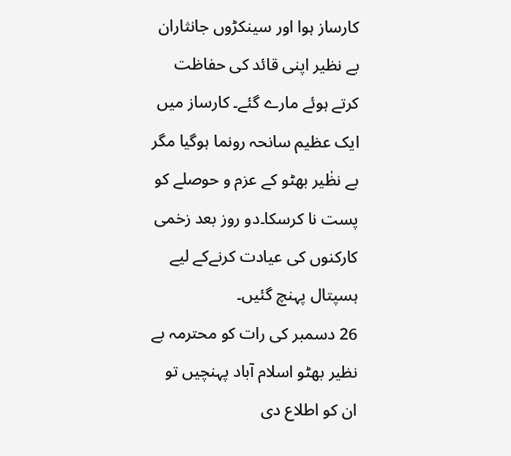کارساز ہوا اور سینکڑوں جانثاران بے نظیر اپنی قائد کی حفاظت کرتے ہوئے مارے گئے۔ کارساز میں ایک عظیم سانحہ رونما ہوگیا مگر بے نظٰیر بھٹو کے عزم و حوصلے کو پست نا کرسکا۔دو روز بعد زخمی کارکنوں کی عیادت کرنےکے لیے ہسپتال پہنچ گئیں۔
26 دسمبر کی رات کو محترمہ بے نظیر بھٹو اسلام آباد پہنچیں تو ان کو اطلاع دی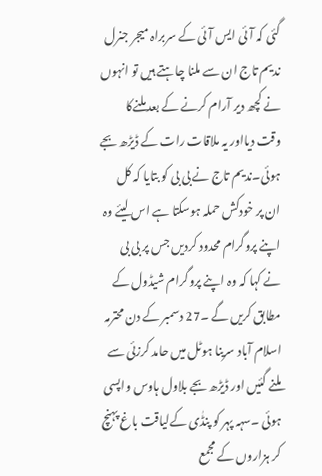گئی کہ آئی ایس آئی کے سربراہ میجر جنرل ندیم تاج ان سے ملنا چاہتے ہیں تو انہوں نے کچھ دیر آرام کرنے کے بعد ملنےکا وقت دیااور یہ ملاقات رات کے ڈیڑھ بجے ہوئی۔ندیم تاج نے بی بی کو بتایا کہ کل ان پر خودکش حملہ ہوسکتا ہے اس لیئے وہ اپنے پروگرام محدود کردیں جس پر بی بی نے کہا کہ وہ اپنے پروگرام شیڈول کے مطابق کریں گے ۔27 دسمبر کے دن محترمہ اسلام آباد سرینا ہوٹل میں حامد کرزئی سے ملنے گئیں اور ڈیڑھ بجے بلاول ہاوس واپسی ہوئی ۔سہہ پہر کو پنڈٰی کےلیاقت باغ پہنچ کر ہزاروں کے مجمع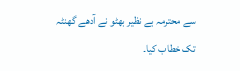سے محترمہ بے نظیر بھٹو نے آدھے گھنٹہ تک خطاب کیا۔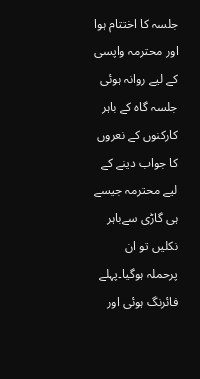جلسہ کا اختتام ہوا اور محترمہ واپسی کے لیے روانہ ہوئی جلسہ گاہ کے باہر کارکنوں کے نعروں کا جواب دینے کے لیے محترمہ جیسے ہی گاڑی سےباہر نکلیں تو ان پرحملہ ہوگیا۔پہلے فائرنگ ہوئی اور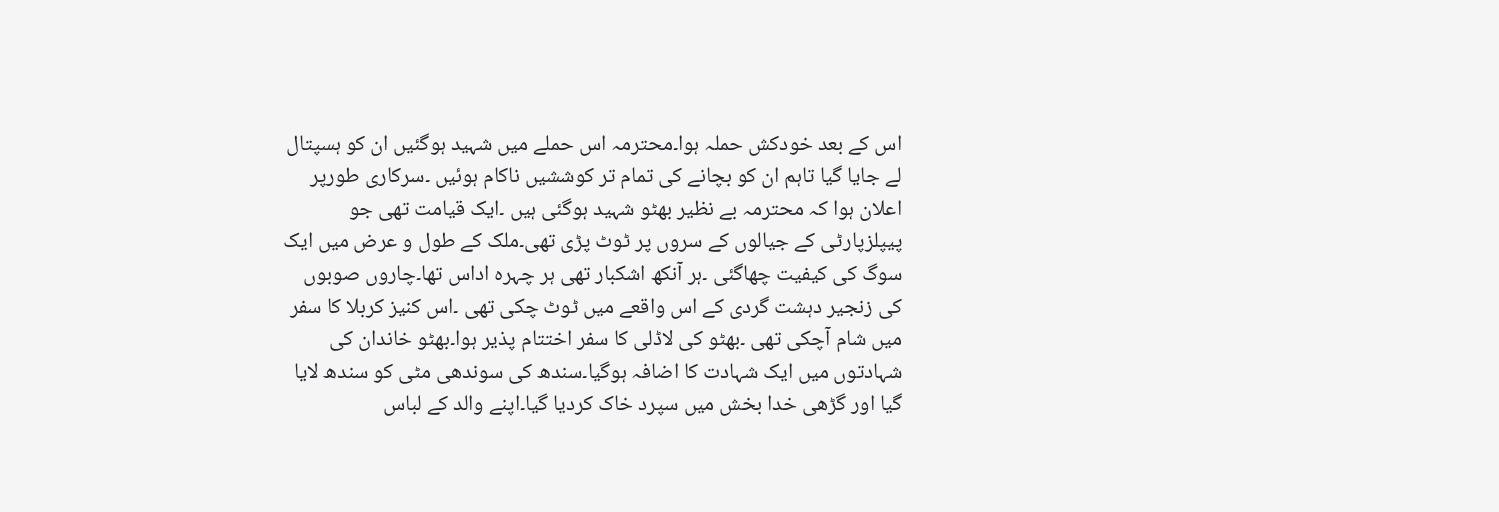اس کے بعد خودکش حملہ ہوا۔محترمہ اس حملے میں شہید ہوگئیں ان کو ہسپتال لے جایا گیا تاہم ان کو بچانے کی تمام تر کوششیں ناکام ہوئیں ۔سرکاری طورپر اعلان ہوا کہ محترمہ بے نظیر بھٹو شہید ہوگئی ہیں ۔ایک قیامت تھی جو پیپلزپارٹی کے جیالوں کے سروں پر ٹوٹ پڑی تھی۔ملک کے طول و عرض میں ایک سوگ کی کیفیت چھاگئی ۔ہر آنکھ اشکبار تھی ہر چہرہ اداس تھا۔چاروں صوبوں کی زنجیر دہشت گردی کے اس واقعے میں ٹوٹ چکی تھی ۔اس کنیز کربلا کا سفر میں شام آچکی تھی ۔بھٹو کی لاڈلی کا سفر اختتام پذیر ہوا۔بھٹو خاندان کی شہادتوں میں ایک شہادت کا اضافہ ہوگیا۔سندھ کی سوندھی مٹی کو سندھ لایا گیا اور گڑھی خدا بخش میں سپرد خاک کردیا گیا۔اپنے والد کے لباس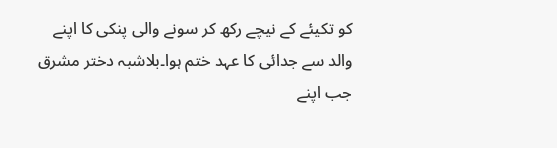کو تکیئے کے نیچے رکھ کر سونے والی پنکی کا اپنے والد سے جدائی کا عہد ختم ہوا۔بلاشبہ دختر مشرق جب اپنے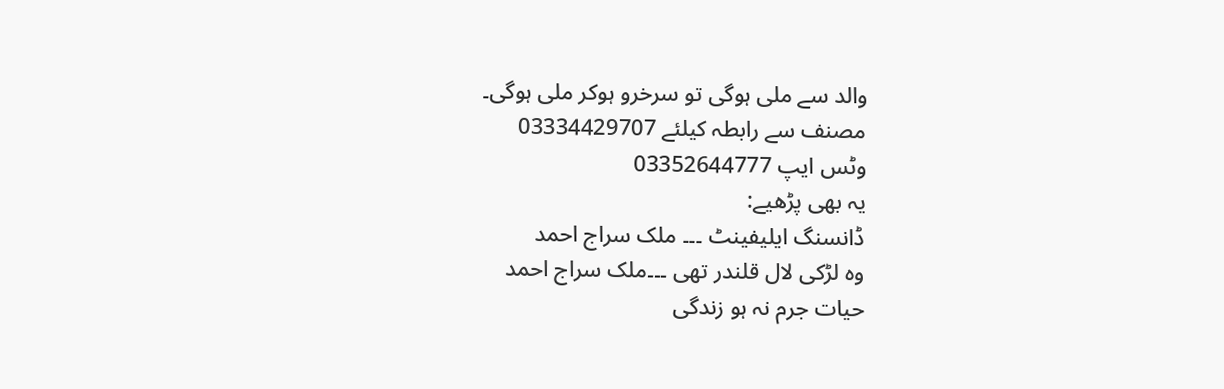والد سے ملی ہوگی تو سرخرو ہوکر ملی ہوگی۔
مصنف سے رابطہ کیلئے 03334429707
وٹس ایپ 03352644777
یہ بھی پڑھیے:
ڈانسنگ ایلیفینٹ ۔۔۔ ملک سراج احمد
وہ لڑکی لال قلندر تھی ۔۔۔ملک سراج احمد
حیات جرم نہ ہو زندگی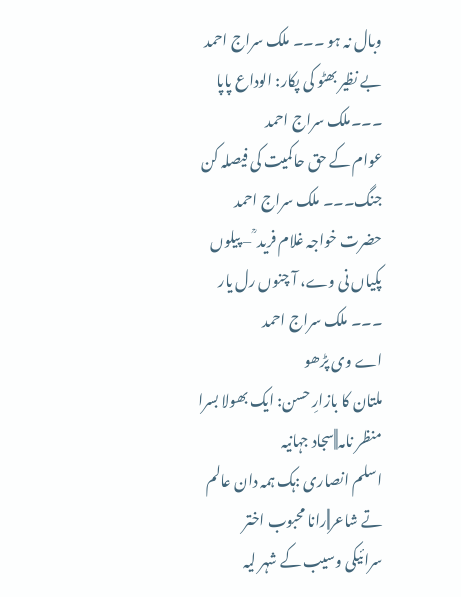وبال نہ ہو ۔۔۔ ملک سراج احمد
بے نظیر بھٹو کی پکار: الوداع پاپا ۔۔۔ملک سراج احمد
عوام کے حق حاکمیت کی فیصلہ کن جنگ۔۔۔ ملک سراج احمد
حضرت خواجہ غلام فرید ؒ – پیلوں پکیاں نی وے، آ چنوں رل یار ۔۔۔ ملک سراج احمد
اے وی پڑھو
ملتان کا بازارِ حسن: ایک بھولا بسرا منظر نامہ||سجاد جہانیہ
اسلم انصاری :ہک ہمہ دان عالم تے شاعر||رانا محبوب اختر
سرائیکی وسیب کے شہر لیہ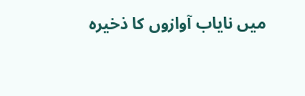میں نایاب آوازوں کا ذخیرہ